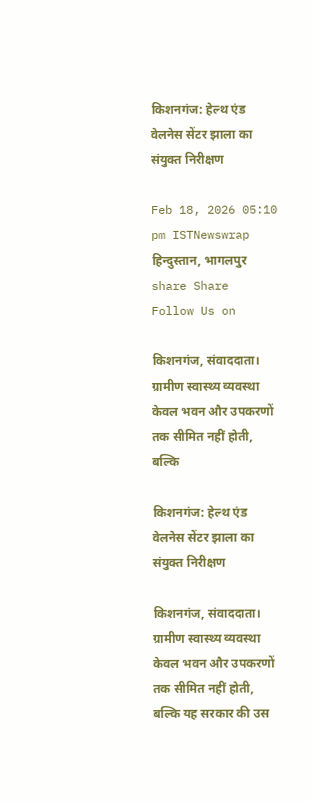किशनगंज: हेल्थ एंड वेलनेस सेंटर झाला का संयुक्त निरीक्षण

Feb 18, 2026 05:10 pm ISTNewswrap हिन्दुस्तान, भागलपुर
share Share
Follow Us on

किशनगंज, संवाददाता। ग्रामीण स्वास्थ्य व्यवस्था केवल भवन और उपकरणों तक सीमित नहीं होती, बल्कि

किशनगंज: हेल्थ एंड वेलनेस सेंटर झाला का संयुक्त निरीक्षण

किशनगंज, संवाददाता। ग्रामीण स्वास्थ्य व्यवस्था केवल भवन और उपकरणों तक सीमित नहीं होती, बल्कि यह सरकार की उस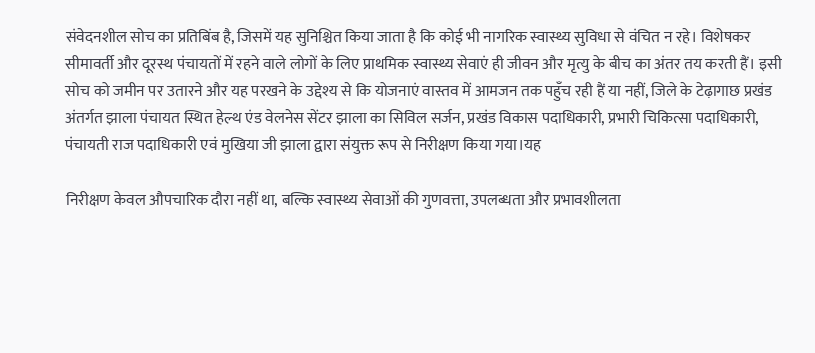संवेदनशील सोच का प्रतिबिंब है, जिसमें यह सुनिश्चित किया जाता है कि कोई भी नागरिक स्वास्थ्य सुविधा से वंचित न रहे। विशेषकर सीमावर्ती और दूरस्थ पंचायतों में रहने वाले लोगों के लिए प्राथमिक स्वास्थ्य सेवाएं ही जीवन और मृत्यु के बीच का अंतर तय करती हैं। इसी सोच को जमीन पर उतारने और यह परखने के उद्देश्य से कि योजनाएं वास्तव में आमजन तक पहुँच रही हैं या नहीं, जिले के टेढ़ागाछ प्रखंड अंतर्गत झाला पंचायत स्थित हेल्थ एंड वेलनेस सेंटर झाला का सिविल सर्जन, प्रखंड विकास पदाधिकारी, प्रभारी चिकित्सा पदाधिकारी, पंचायती राज पदाधिकारी एवं मुखिया जी झाला द्वारा संयुक्त रूप से निरीक्षण किया गया।यह

निरीक्षण केवल औपचारिक दौरा नहीं था, बल्कि स्वास्थ्य सेवाओं की गुणवत्ता, उपलब्धता और प्रभावशीलता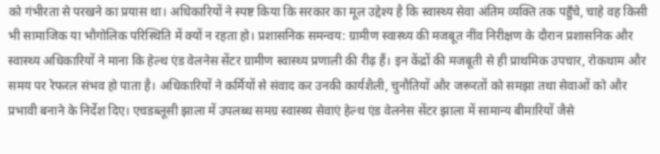को गंभीरता से परखने का प्रयास था। अधिकारियों ने स्पष्ट किया कि सरकार का मूल उद्देश्य है कि स्वास्थ्य सेवा अंतिम व्यक्ति तक पहुँचे, चाहे वह किसी भी सामाजिक या भौगोलिक परिस्थिति में क्यों न रहता हो। प्रशासनिक समन्वय: ग्रामीण स्वास्थ्य की मजबूत नींव निरीक्षण के दौरान प्रशासनिक और स्वास्थ्य अधिकारियों ने माना कि हेल्थ एंड वेलनेस सेंटर ग्रामीण स्वास्थ्य प्रणाली की रीढ़ हैं। इन केंद्रों की मजबूती से ही प्राथमिक उपचार, रोकथाम और समय पर रेफरल संभव हो पाता है। अधिकारियों ने कर्मियों से संवाद कर उनकी कार्यशैली, चुनौतियों और जरूरतों को समझा तथा सेवाओं को और प्रभावी बनाने के निर्देश दिए। एचडब्लूसी झाला में उपलब्ध समग्र स्वास्थ्य सेवाएं हेल्थ एंड वेलनेस सेंटर झाला में सामान्य बीमारियों जैसे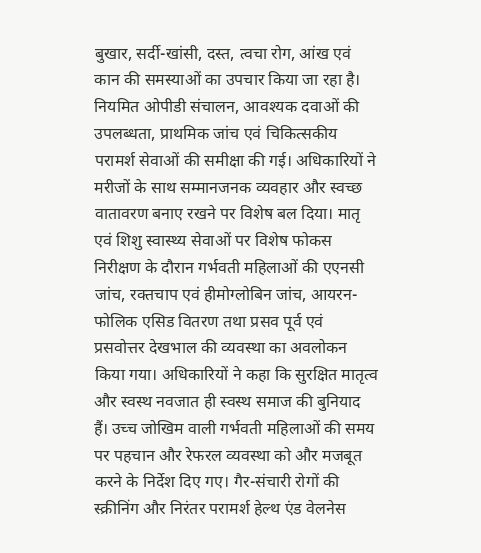बुखार, सर्दी-खांसी, दस्त, त्वचा रोग, आंख एवं कान की समस्याओं का उपचार किया जा रहा है। नियमित ओपीडी संचालन, आवश्यक दवाओं की उपलब्धता, प्राथमिक जांच एवं चिकित्सकीय परामर्श सेवाओं की समीक्षा की गई। अधिकारियों ने मरीजों के साथ सम्मानजनक व्यवहार और स्वच्छ वातावरण बनाए रखने पर विशेष बल दिया। मातृ एवं शिशु स्वास्थ्य सेवाओं पर विशेष फोकस निरीक्षण के दौरान गर्भवती महिलाओं की एएनसी जांच, रक्तचाप एवं हीमोग्लोबिन जांच, आयरन-फोलिक एसिड वितरण तथा प्रसव पूर्व एवं प्रसवोत्तर देखभाल की व्यवस्था का अवलोकन किया गया। अधिकारियों ने कहा कि सुरक्षित मातृत्व और स्वस्थ नवजात ही स्वस्थ समाज की बुनियाद हैं। उच्च जोखिम वाली गर्भवती महिलाओं की समय पर पहचान और रेफरल व्यवस्था को और मजबूत करने के निर्देश दिए गए। गैर-संचारी रोगों की स्क्रीनिंग और निरंतर परामर्श हेल्थ एंड वेलनेस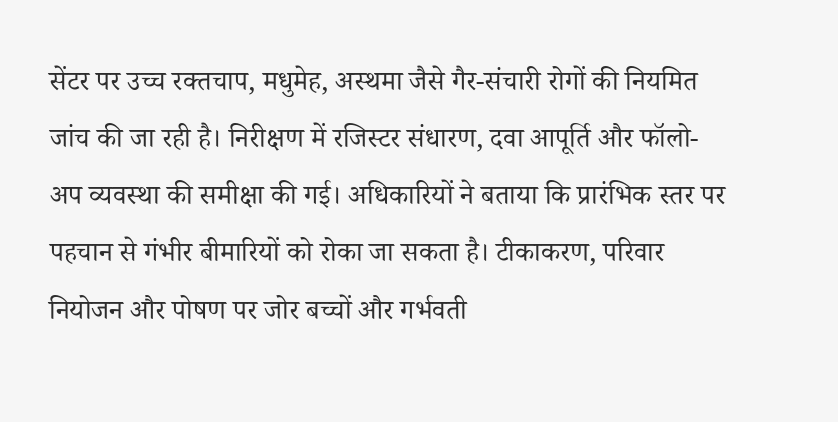सेंटर पर उच्च रक्तचाप, मधुमेह, अस्थमा जैसे गैर-संचारी रोगों की नियमित जांच की जा रही है। निरीक्षण में रजिस्टर संधारण, दवा आपूर्ति और फॉलो-अप व्यवस्था की समीक्षा की गई। अधिकारियों ने बताया कि प्रारंभिक स्तर पर पहचान से गंभीर बीमारियों को रोका जा सकता है। टीकाकरण, परिवार नियोजन और पोषण पर जोर बच्चों और गर्भवती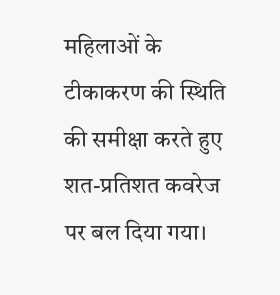महिलाओं के टीकाकरण की स्थिति की समीक्षा करते हुए शत-प्रतिशत कवरेज पर बल दिया गया।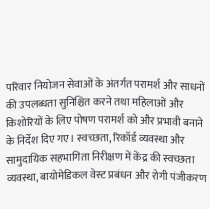परिवार नियोजन सेवाओं के अंतर्गत परामर्श और साधनों की उपलब्धता सुनिश्चित करने तथा महिलाओं और किशोरियों के लिए पोषण परामर्श को और प्रभावी बनाने के निर्देश दिए गए। स्वच्छता, रिकॉर्ड व्यवस्था और सामुदायिक सहभागिता निरीक्षण में केंद्र की स्वच्छता व्यवस्था, बायोमेडिकल वेस्ट प्रबंधन और रोगी पंजीकरण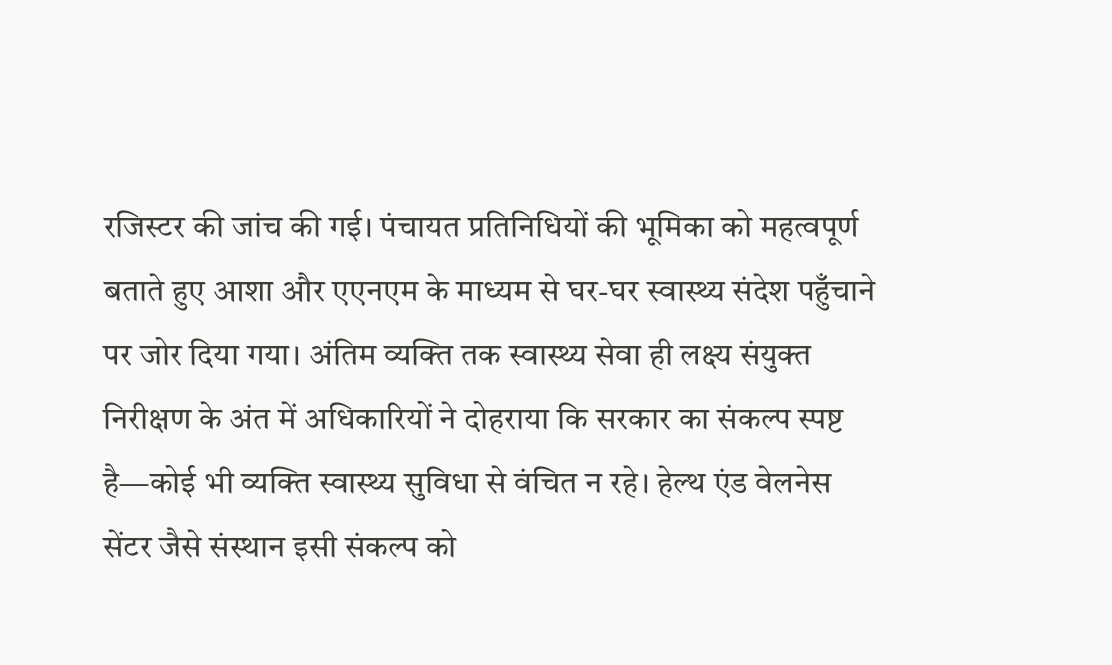रजिस्टर की जांच की गई। पंचायत प्रतिनिधियों की भूमिका को महत्वपूर्ण बताते हुए आशा और एएनएम के माध्यम से घर-घर स्वास्थ्य संदेश पहुँचाने पर जोर दिया गया। अंतिम व्यक्ति तक स्वास्थ्य सेवा ही लक्ष्य संयुक्त निरीक्षण के अंत में अधिकारियों ने दोहराया कि सरकार का संकल्प स्पष्ट है—कोई भी व्यक्ति स्वास्थ्य सुविधा से वंचित न रहे। हेल्थ एंड वेलनेस सेंटर जैसे संस्थान इसी संकल्प को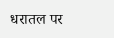धरातल पर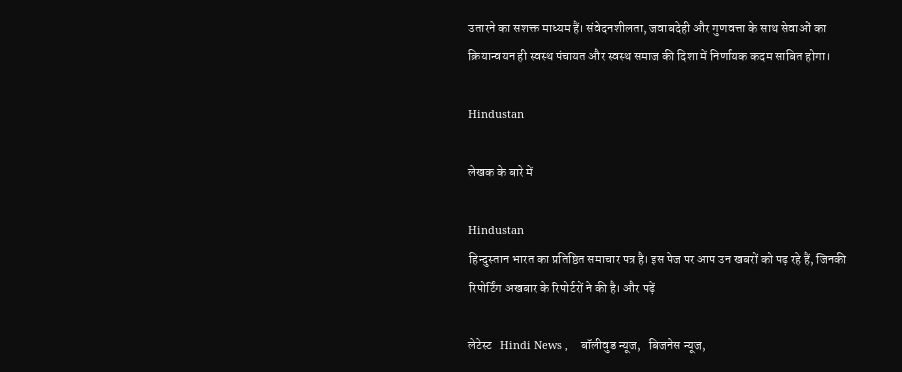उतारने का सशक्त माध्यम हैं। संवेदनशीलता, जवाबदेही और गुणवत्ता के साथ सेवाओं का क्रियान्वयन ही स्वस्थ पंचायत और स्वस्थ समाज की दिशा में निर्णायक कदम साबित होगा।

Hindustan

लेखक के बारे में

Hindustan
हिन्दुस्तान भारत का प्रतिष्ठित समाचार पत्र है। इस पेज पर आप उन खबरों को पढ़ रहे हैं, जिनकी रिपोर्टिंग अखबार के रिपोर्टरों ने की है। और पढ़ें

लेटेस्ट   Hindi News ,    बॉलीवुड न्यूज,   बिजनेस न्यूज,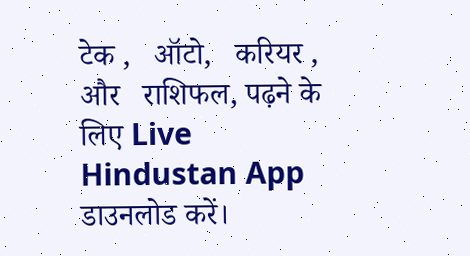टेक ,   ऑटो,   करियर , और   राशिफल, पढ़ने के लिए Live Hindustan App डाउनलोड करें।